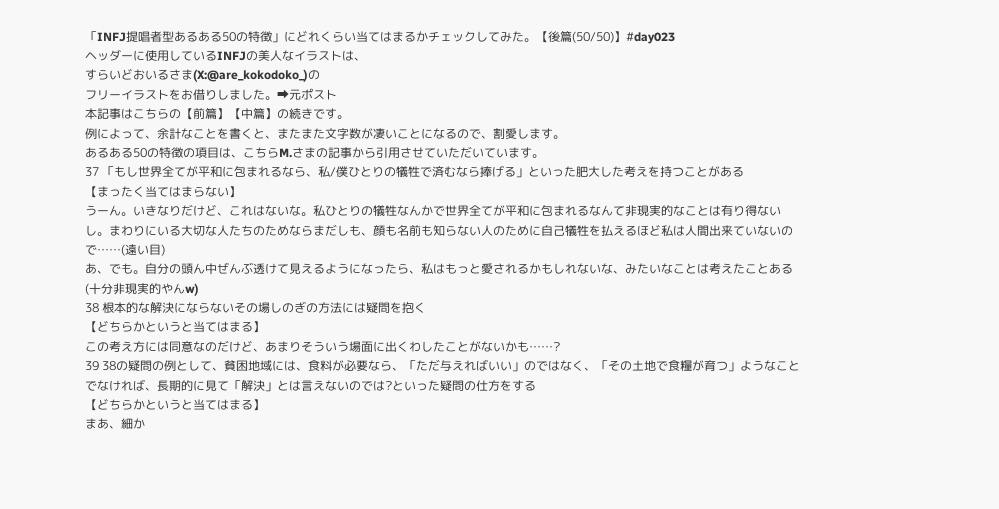「INFJ提唱者型あるある50の特徴」にどれくらい当てはまるかチェックしてみた。【後篇(50/50)】#day023
ヘッダーに使用しているINFJの美人なイラストは、
すらいどおいるさま(X:@are_kokodoko_)の
フリーイラストをお借りしました。➡元ポスト
本記事はこちらの【前篇】【中篇】の続きです。
例によって、余計なことを書くと、またまた文字数が凄いことになるので、割愛します。
あるある50の特徴の項目は、こちらM.さまの記事から引用させていただいています。
37 「もし世界全てが平和に包まれるなら、私/僕ひとりの犠牲で済むなら捧げる」といった肥大した考えを持つことがある
【まったく当てはまらない】
うーん。いきなりだけど、これはないな。私ひとりの犠牲なんかで世界全てが平和に包まれるなんて非現実的なことは有り得ないし。まわりにいる大切な人たちのためならまだしも、顔も名前も知らない人のために自己犠牲を払えるほど私は人間出来ていないので……(遠い目)
あ、でも。自分の頭ん中ぜんぶ透けて見えるようになったら、私はもっと愛されるかもしれないな、みたいなことは考えたことある(十分非現実的やんw)
38 根本的な解決にならないその場しのぎの方法には疑問を抱く
【どちらかというと当てはまる】
この考え方には同意なのだけど、あまりそういう場面に出くわしたことがないかも……?
39 38の疑問の例として、貧困地域には、食料が必要なら、「ただ与えればいい」のではなく、「その土地で食糧が育つ」ようなことでなければ、長期的に見て「解決」とは言えないのでは?といった疑問の仕方をする
【どちらかというと当てはまる】
まあ、細か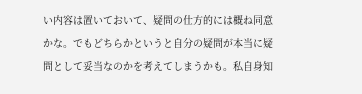い内容は置いておいて、疑問の仕方的には概ね同意かな。でもどちらかというと自分の疑問が本当に疑問として妥当なのかを考えてしまうかも。私自身知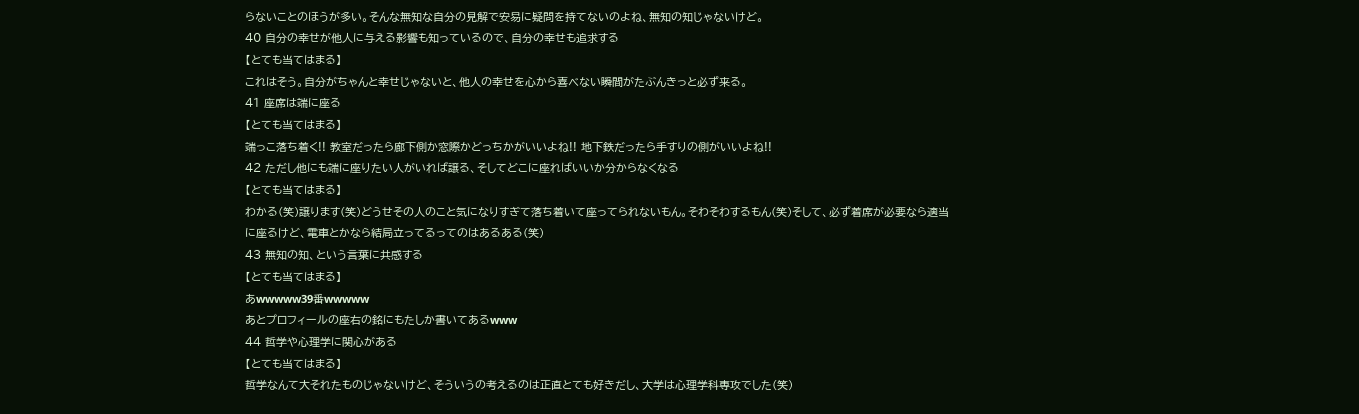らないことのほうが多い。そんな無知な自分の見解で安易に疑問を持てないのよね、無知の知じゃないけど。
40 自分の幸せが他人に与える影響も知っているので、自分の幸せも追求する
【とても当てはまる】
これはそう。自分がちゃんと幸せじゃないと、他人の幸せを心から喜べない瞬間がたぶんきっと必ず来る。
41 座席は端に座る
【とても当てはまる】
端っこ落ち着く!! 教室だったら廊下側か窓際かどっちかがいいよね!! 地下鉄だったら手すりの側がいいよね!!
42 ただし他にも端に座りたい人がいれば譲る、そしてどこに座ればいいか分からなくなる
【とても当てはまる】
わかる(笑)譲ります(笑)どうせその人のこと気になりすぎて落ち着いて座ってられないもん。そわそわするもん(笑)そして、必ず着席が必要なら適当に座るけど、電車とかなら結局立ってるってのはあるある(笑)
43 無知の知、という言葉に共感する
【とても当てはまる】
あwwwww39番wwwww
あとプロフィールの座右の銘にもたしか書いてあるwww
44 哲学や心理学に関心がある
【とても当てはまる】
哲学なんて大それたものじゃないけど、そういうの考えるのは正直とても好きだし、大学は心理学科専攻でした(笑)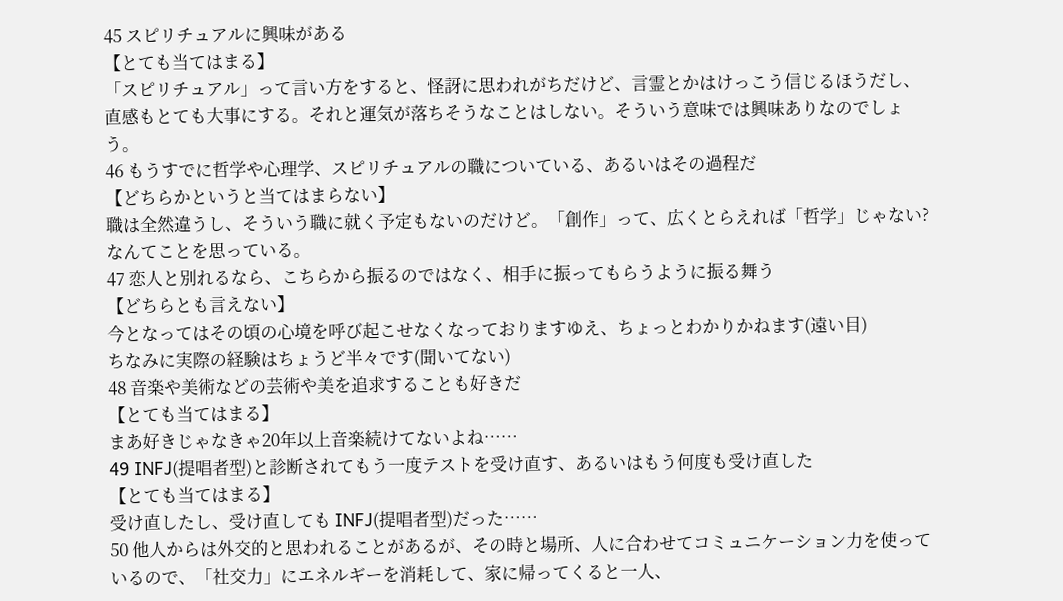45 スピリチュアルに興味がある
【とても当てはまる】
「スピリチュアル」って言い方をすると、怪訝に思われがちだけど、言霊とかはけっこう信じるほうだし、直感もとても大事にする。それと運気が落ちそうなことはしない。そういう意味では興味ありなのでしょう。
46 もうすでに哲学や心理学、スピリチュアルの職についている、あるいはその過程だ
【どちらかというと当てはまらない】
職は全然違うし、そういう職に就く予定もないのだけど。「創作」って、広くとらえれば「哲学」じゃない?なんてことを思っている。
47 恋人と別れるなら、こちらから振るのではなく、相手に振ってもらうように振る舞う
【どちらとも言えない】
今となってはその頃の心境を呼び起こせなくなっておりますゆえ、ちょっとわかりかねます(遠い目)
ちなみに実際の経験はちょうど半々です(聞いてない)
48 音楽や美術などの芸術や美を追求することも好きだ
【とても当てはまる】
まあ好きじゃなきゃ20年以上音楽続けてないよね……
49 INFJ(提唱者型)と診断されてもう一度テストを受け直す、あるいはもう何度も受け直した
【とても当てはまる】
受け直したし、受け直しても INFJ(提唱者型)だった……
50 他人からは外交的と思われることがあるが、その時と場所、人に合わせてコミュニケーション力を使っているので、「社交力」にエネルギーを消耗して、家に帰ってくると一人、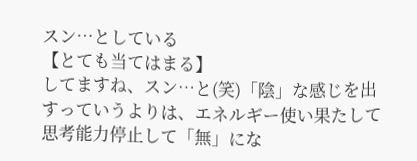スン…としている
【とても当てはまる】
してますね、スン…と(笑)「陰」な感じを出すっていうよりは、エネルギー使い果たして思考能力停止して「無」にな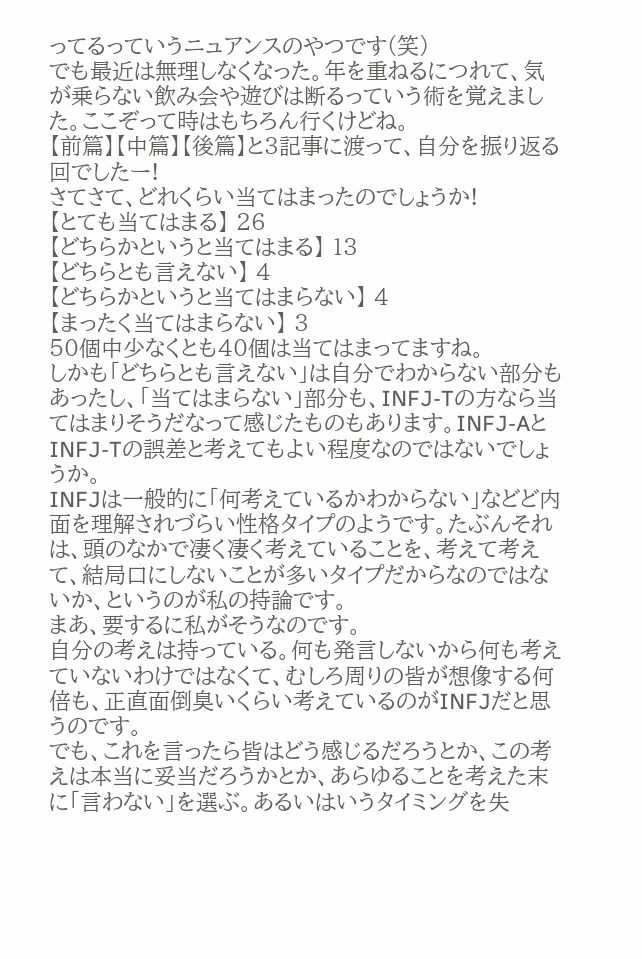ってるっていうニュアンスのやつです(笑)
でも最近は無理しなくなった。年を重ねるにつれて、気が乗らない飲み会や遊びは断るっていう術を覚えました。ここぞって時はもちろん行くけどね。
【前篇】【中篇】【後篇】と3記事に渡って、自分を振り返る回でしたー!
さてさて、どれくらい当てはまったのでしょうか!
【とても当てはまる】 26
【どちらかというと当てはまる】 13
【どちらとも言えない】 4
【どちらかというと当てはまらない】 4
【まったく当てはまらない】 3
50個中少なくとも40個は当てはまってますね。
しかも「どちらとも言えない」は自分でわからない部分もあったし、「当てはまらない」部分も、INFJ-Tの方なら当てはまりそうだなって感じたものもあります。INFJ-AとINFJ-Tの誤差と考えてもよい程度なのではないでしょうか。
INFJは一般的に「何考えているかわからない」などど内面を理解されづらい性格タイプのようです。たぶんそれは、頭のなかで凄く凄く考えていることを、考えて考えて、結局口にしないことが多いタイプだからなのではないか、というのが私の持論です。
まあ、要するに私がそうなのです。
自分の考えは持っている。何も発言しないから何も考えていないわけではなくて、むしろ周りの皆が想像する何倍も、正直面倒臭いくらい考えているのがINFJだと思うのです。
でも、これを言ったら皆はどう感じるだろうとか、この考えは本当に妥当だろうかとか、あらゆることを考えた末に「言わない」を選ぶ。あるいはいうタイミングを失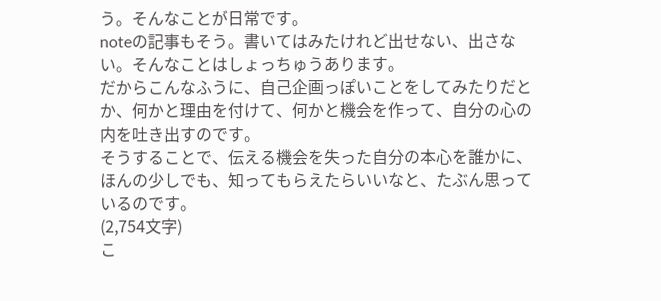う。そんなことが日常です。
noteの記事もそう。書いてはみたけれど出せない、出さない。そんなことはしょっちゅうあります。
だからこんなふうに、自己企画っぽいことをしてみたりだとか、何かと理由を付けて、何かと機会を作って、自分の心の内を吐き出すのです。
そうすることで、伝える機会を失った自分の本心を誰かに、ほんの少しでも、知ってもらえたらいいなと、たぶん思っているのです。
(2,754文字)
こ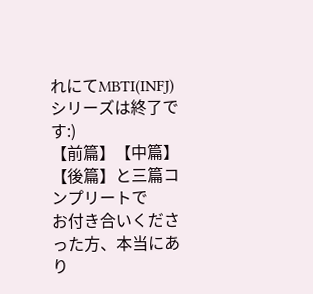れにてMBTI(INFJ)シリーズは終了です:)
【前篇】【中篇】【後篇】と三篇コンプリートで
お付き合いくださった方、本当にあり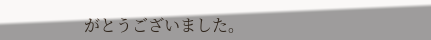がとうございました。